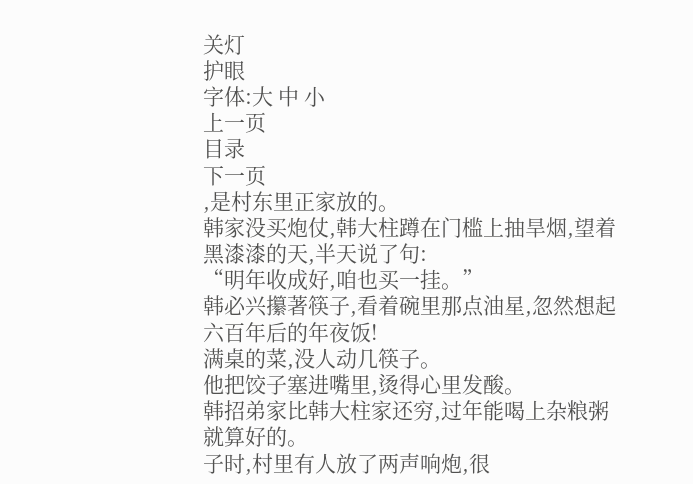关灯
护眼
字体:大 中 小
上一页
目录
下一页
,是村东里正家放的。
韩家没买炮仗,韩大柱蹲在门槛上抽旱烟,望着黑漆漆的天,半天说了句:
“明年收成好,咱也买一挂。”
韩必兴攥著筷子,看着碗里那点油星,忽然想起六百年后的年夜饭!
满桌的菜,没人动几筷子。
他把饺子塞进嘴里,烫得心里发酸。
韩招弟家比韩大柱家还穷,过年能喝上杂粮粥就算好的。
子时,村里有人放了两声响炮,很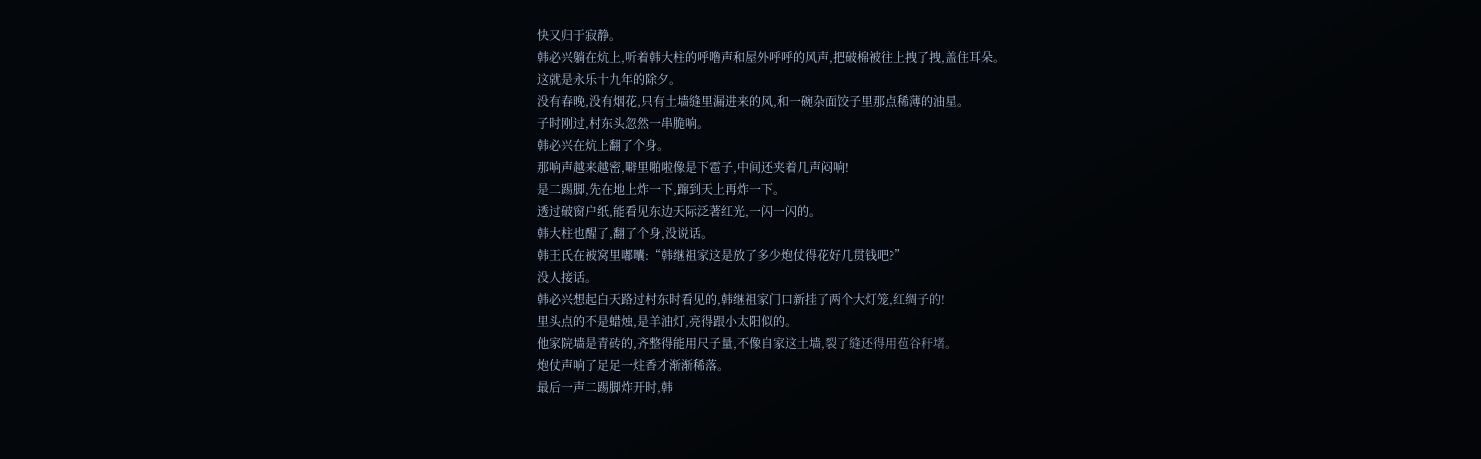快又归于寂静。
韩必兴躺在炕上,听着韩大柱的呼噜声和屋外呼呼的风声,把破棉被往上拽了拽,盖住耳朵。
这就是永乐十九年的除夕。
没有春晚,没有烟花,只有土墙缝里漏进来的风,和一碗杂面饺子里那点稀薄的油星。
子时刚过,村东头忽然一串脆响。
韩必兴在炕上翻了个身。
那响声越来越密,噼里啪啦像是下雹子,中间还夹着几声闷响!
是二踢脚,先在地上炸一下,蹿到天上再炸一下。
透过破窗户纸,能看见东边天际泛著红光,一闪一闪的。
韩大柱也醒了,翻了个身,没说话。
韩王氏在被窝里嘟囔:“韩继祖家这是放了多少炮仗得花好几贯钱吧?”
没人接话。
韩必兴想起白天路过村东时看见的,韩继祖家门口新挂了两个大灯笼,红绸子的!
里头点的不是蜡烛,是羊油灯,亮得跟小太阳似的。
他家院墙是青砖的,齐整得能用尺子量,不像自家这土墙,裂了缝还得用苞谷秆堵。
炮仗声响了足足一炷香才渐渐稀落。
最后一声二踢脚炸开时,韩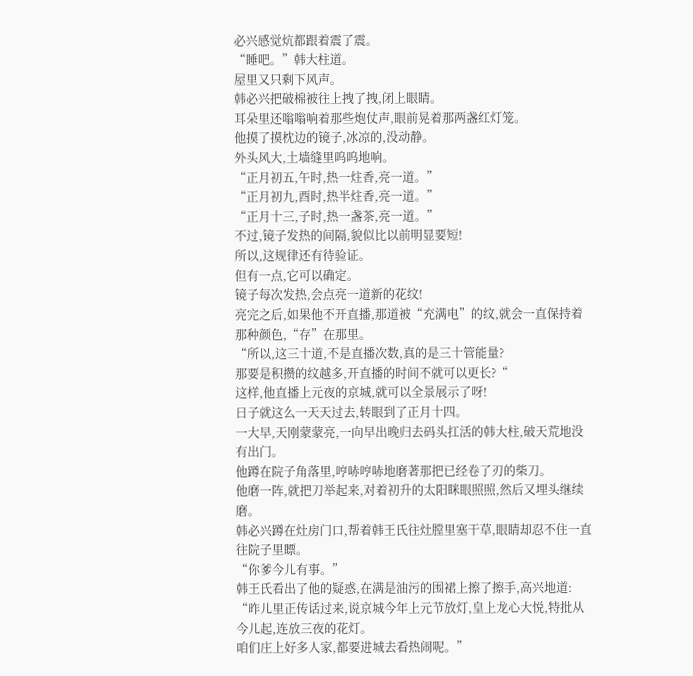必兴感觉炕都跟着震了震。
“睡吧。”韩大柱道。
屋里又只剩下风声。
韩必兴把破棉被往上拽了拽,闭上眼睛。
耳朵里还嗡嗡响着那些炮仗声,眼前晃着那两盏红灯笼。
他摸了摸枕边的镜子,冰凉的,没动静。
外头风大,土墙缝里呜呜地响。
“正月初五,午时,热一炷香,亮一道。”
“正月初九,酉时,热半炷香,亮一道。”
“正月十三,子时,热一盏茶,亮一道。”
不过,镜子发热的间隔,貌似比以前明显要短!
所以,这规律还有待验证。
但有一点,它可以确定。
镜子每次发热,会点亮一道新的花纹!
亮完之后,如果他不开直播,那道被“充满电”的纹,就会一直保持着那种颜色,“存”在那里。
“所以,这三十道,不是直播次数,真的是三十管能量?
那要是积攒的纹越多,开直播的时间不就可以更长?“
这样,他直播上元夜的京城,就可以全景展示了呀!
日子就这么一天天过去,转眼到了正月十四。
一大早,天刚蒙蒙亮,一向早出晚归去码头扛活的韩大柱,破天荒地没有出门。
他蹲在院子角落里,哼哧哼哧地磨著那把已经卷了刃的柴刀。
他磨一阵,就把刀举起来,对着初升的太阳眯眼照照,然后又埋头继续磨。
韩必兴蹲在灶房门口,帮着韩王氏往灶膛里塞干草,眼睛却忍不住一直往院子里瞟。
“你爹今儿有事。”
韩王氏看出了他的疑惑,在满是油污的围裙上擦了擦手,高兴地道:
“昨儿里正传话过来,说京城今年上元节放灯,皇上龙心大悦,特批从今儿起,连放三夜的花灯。
咱们庄上好多人家,都要进城去看热闹呢。”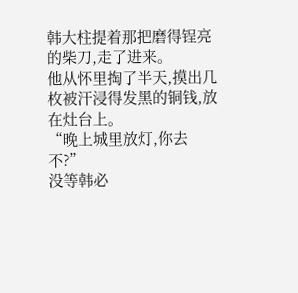韩大柱提着那把磨得锃亮的柴刀,走了进来。
他从怀里掏了半天,摸出几枚被汗浸得发黑的铜钱,放在灶台上。
“晚上城里放灯,你去不?”
没等韩必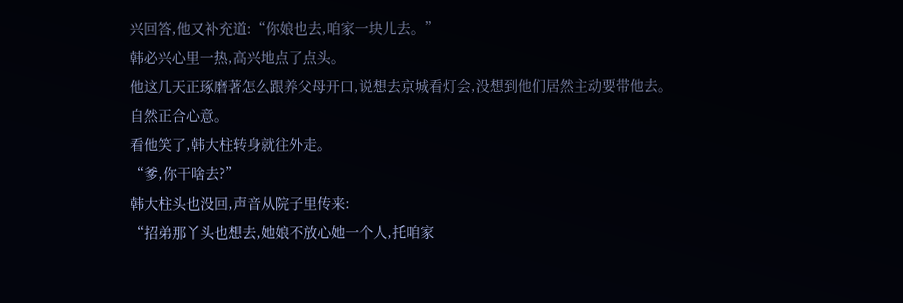兴回答,他又补充道:“你娘也去,咱家一块儿去。”
韩必兴心里一热,高兴地点了点头。
他这几天正琢磨著怎么跟养父母开口,说想去京城看灯会,没想到他们居然主动要带他去。
自然正合心意。
看他笑了,韩大柱转身就往外走。
“爹,你干啥去?”
韩大柱头也没回,声音从院子里传来:
“招弟那丫头也想去,她娘不放心她一个人,托咱家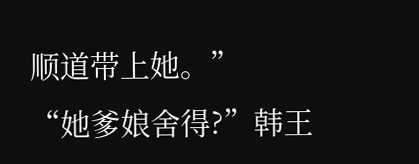顺道带上她。”
“她爹娘舍得?”韩王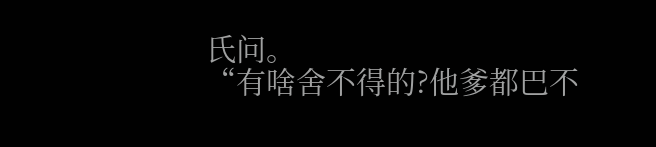氏问。
“有啥舍不得的?他爹都巴不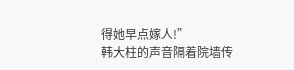得她早点嫁人!”
韩大柱的声音隔着院墙传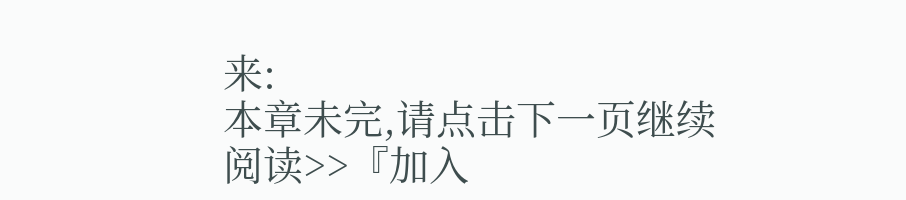来:
本章未完,请点击下一页继续阅读>>『加入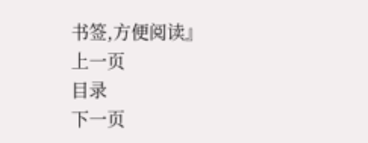书签,方便阅读』
上一页
目录
下一页